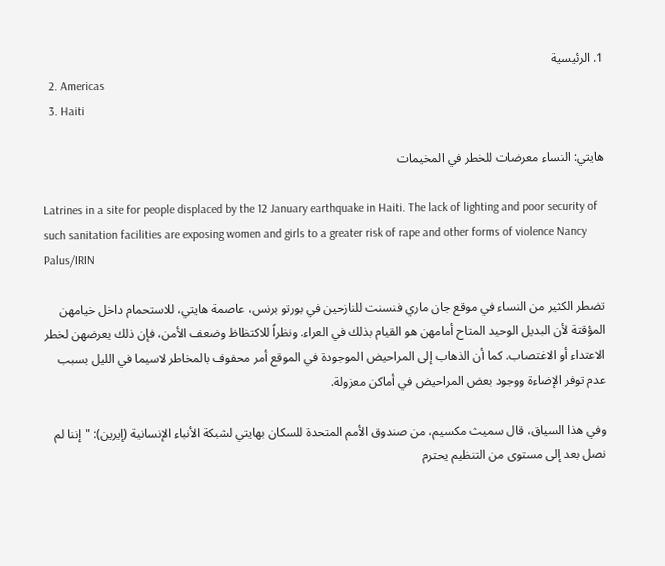1. الرئيسية
  2. Americas
  3. Haiti

هايتي: النساء معرضات للخطر في المخيمات

Latrines in a site for people displaced by the 12 January earthquake in Haiti. The lack of lighting and poor security of such sanitation facilities are exposing women and girls to a greater risk of rape and other forms of violence Nancy Palus/IRIN

تضطر الكثير من النساء في موقع جان ماري فنسنت للنازحين في بورتو برنس، عاصمة هايتي، للاستحمام داخل خيامهن المؤقتة لأن البديل الوحيد المتاح أمامهن هو القيام بذلك في العراء. ونظراً للاكتظاظ وضعف الأمن، فإن ذلك يعرضهن لخطر الاعتداء أو الاغتصاب. كما أن الذهاب إلى المراحيض الموجودة في الموقع أمر محفوف بالمخاطر لاسيما في الليل بسبب عدم توفر الإضاءة ووجود بعض المراحيض في أماكن معزولة.

وفي هذا السياق، قال سميث مكسيم، من صندوق الأمم المتحدة للسكان بهايتي لشبكة الأنباء الإنسانية (إيرين): "إننا لم نصل بعد إلى مستوى من التنظيم يحترم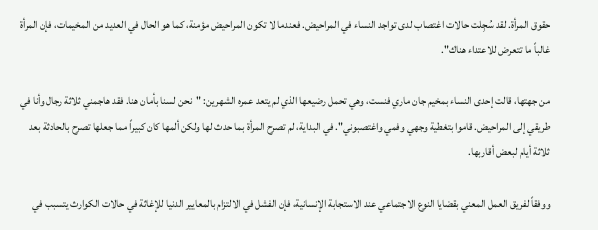حقوق المرأة. لقد سُجِلت حالات اغتصاب لدى تواجد النساء في المراحيض. فعندما لا تكون المراحيض مؤمنة، كما هو الحال في العديد من المخيمات، فإن المرأة غالباً ما تتعرض للاعتداء هناك".

من جهتها، قالت إحدى النساء بمخيم جان ماري فنست، وهي تحمل رضيعها الذي لم يتعد عمره الشهرين: "نحن لسنا بأمان هنا. فقد هاجمني ثلاثة رجال وأنا في طريقي إلى المراحيض. قاموا بتغطية وجهي وفمي واغتصبوني". في البداية، لم تصرح المرأة بما حدث لها ولكن ألمها كان كبيراً مما جعلها تصرح بالحادثة بعد ثلاثة أيام لبعض أقاربها.

ووفقاً لفريق العمل المعني بقضايا النوع الاجتماعي عند الاستجابة الإنسانية، فإن الفشل في الالتزام بالمعايير الدنيا للإغاثة في حالات الكوارث يتسبب في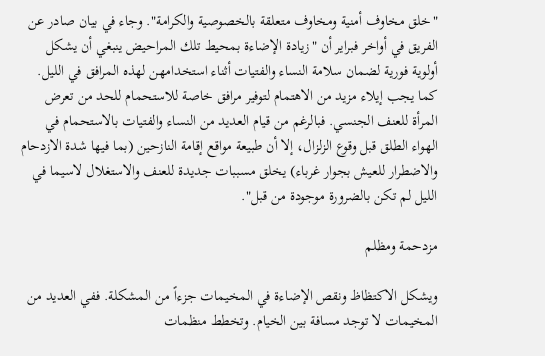"خلق مخاوف أمنية ومخاوف متعلقة بالخصوصية والكرامة". وجاء في بيان صادر عن الفريق في أواخر فبراير أن "زيادة الإضاءة بمحيط تلك المراحيض ينبغي أن يشكل أولوية فورية لضمان سلامة النساء والفتيات أثناء استخدامهن لهذه المرافق في الليل. كما يجب إيلاء مزيد من الاهتمام لتوفير مرافق خاصة للاستحمام للحد من تعرض المرأة للعنف الجنسي. فبالرغم من قيام العديد من النساء والفتيات بالاستحمام في الهواء الطلق قبل وقوع الزلزال، إلا أن طبيعة مواقع إقامة النازحين (بما فيها شدة الازدحام والاضطرار للعيش بجوار غرباء) يخلق مسببات جديدة للعنف والاستغلال لاسيما في الليل لم تكن بالضرورة موجودة من قبل".

مزدحمة ومظلم

ويشكل الاكتظاظ ونقص الإضاءة في المخيمات جزءاً من المشكلة. ففي العديد من المخيمات لا توجد مسافة بين الخيام. وتخطط منظمات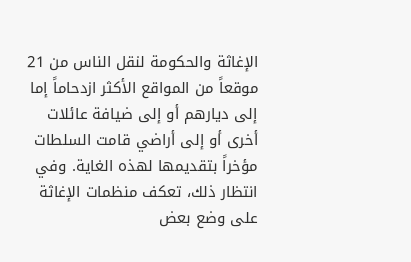الإغاثة والحكومة لنقل الناس من 21 موقعاً من المواقع الأكثر ازدحاماً إما إلى ديارهم أو إلى ضيافة عائلات أخرى أو إلى أراضي قامت السلطات مؤخراً بتقديمها لهذه الغاية. وفي انتظار ذلك، تعكف منظمات الإغاثة على وضع بعض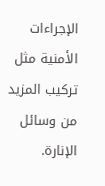الإجراءات الأمنية مثل تركيب المزيد من وسائل الإنارة.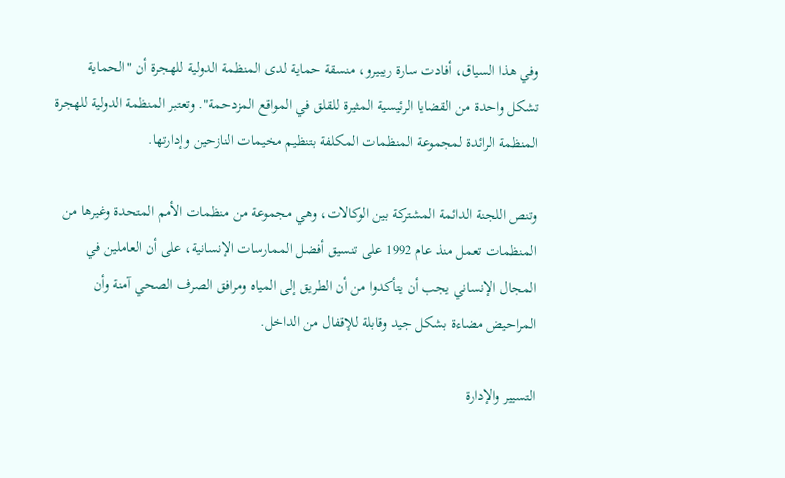وفي هذا السياق، أفادت سارة ريبيرو، منسقة حماية لدى المنظمة الدولية للهجرة أن "الحماية تشكل واحدة من القضايا الرئيسية المثيرة للقلق في المواقع المزدحمة". وتعتبر المنظمة الدولية للهجرة المنظمة الرائدة لمجموعة المنظمات المكلفة بتنظيم مخيمات النازحين وإدارتها.

وتنص اللجنة الدائمة المشتركة بين الوكالات، وهي مجموعة من منظمات الأمم المتحدة وغيرها من المنظمات تعمل منذ عام 1992 على تنسيق أفضل الممارسات الإنسانية، على أن العاملين في المجال الإنساني يجب أن يتأكدوا من أن الطريق إلى المياه ومرافق الصرف الصحي آمنة وأن المراحيض مضاءة بشكل جيد وقابلة للإقفال من الداخل.

التسيير والإدارة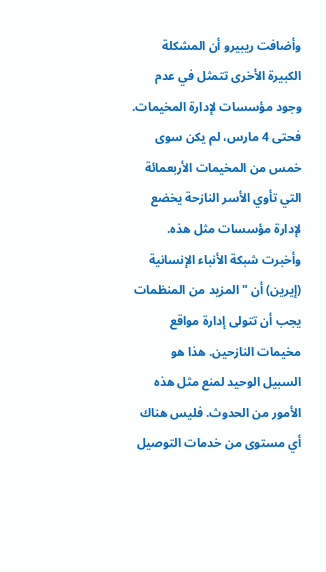وأضافت ريبيرو أن المشكلة الكبيرة الأخرى تتمثل في عدم وجود مؤسسات لإدارة المخيمات. فحتى 4 مارس، لم يكن سوى خمس من المخيمات الأربعمائة التي تأوي الأسر النازحة يخضع لإدارة مؤسسات مثل هذه. وأخبرت شبكة الأنباء الإنسانية (إيرين) أن "المزيد من المنظمات يجب أن تتولى إدارة مواقع مخيمات النازحين. هذا هو السبيل الوحيد لمنع مثل هذه الأمور من الحدوث. فليس هناك أي مستوى من خدمات التوصيل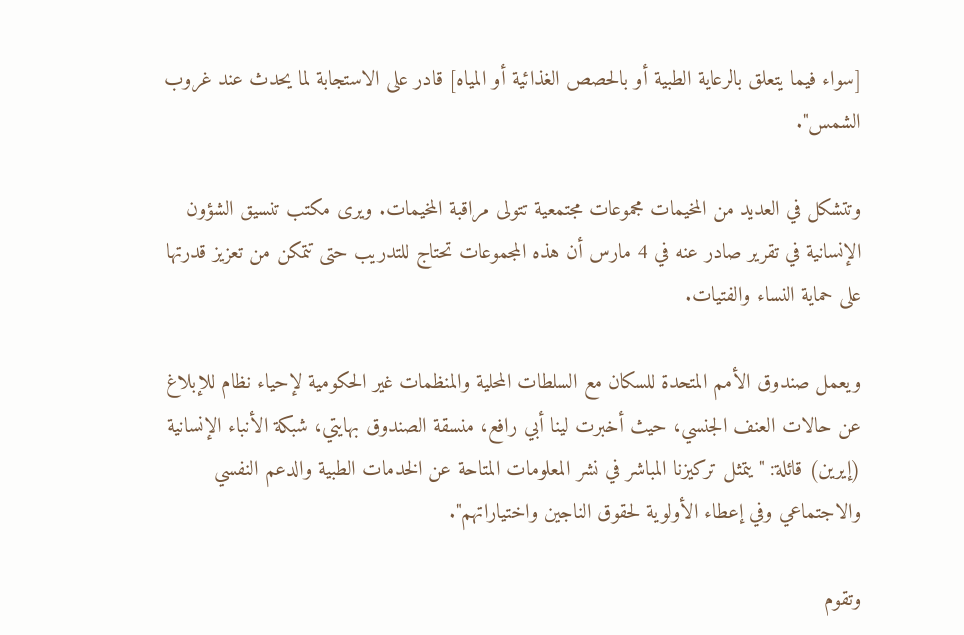[سواء فيما يتعلق بالرعاية الطبية أو بالحصص الغذائية أو المياه] قادر على الاستجابة لما يحدث عند غروب الشمس".

وتتشكل في العديد من المخيمات مجموعات مجتمعية تتولى مراقبة المخيمات. ويرى مكتب تنسيق الشؤون الإنسانية في تقرير صادر عنه في 4 مارس أن هذه المجموعات تحتاج للتدريب حتى تتمكن من تعزيز قدرتها على حماية النساء والفتيات.

ويعمل صندوق الأمم المتحدة للسكان مع السلطات المحلية والمنظمات غير الحكومية لإحياء نظام للإبلاغ عن حالات العنف الجنسي، حيث أخبرت لينا أبي رافع، منسقة الصندوق بهايتي، شبكة الأنباء الإنسانية (إيرين) قائلة: "يتمثل تركيزنا المباشر في نشر المعلومات المتاحة عن الخدمات الطبية والدعم النفسي والاجتماعي وفي إعطاء الأولوية لحقوق الناجين واختياراتهم".

وتقوم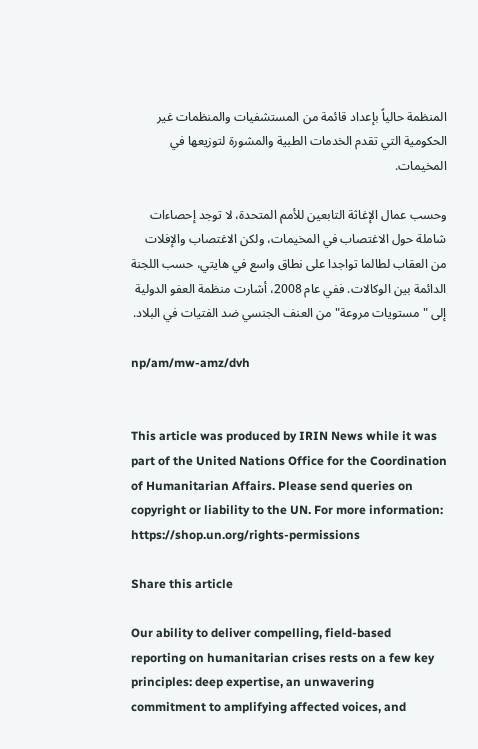المنظمة حالياً بإعداد قائمة من المستشفيات والمنظمات غير الحكومية التي تقدم الخدمات الطبية والمشورة لتوزيعها في المخيمات.

وحسب عمال الإغاثة التابعين للأمم المتحدة، لا توجد إحصاءات شاملة حول الاغتصاب في المخيمات، ولكن الاغتصاب والإفلات من العقاب لطالما تواجدا على نطاق واسع في هايتي، حسب اللجنة الدائمة بين الوكالات. ففي عام 2008، أشارت منظمة العفو الدولية إلى "مستويات مروعة" من العنف الجنسي ضد الفتيات في البلاد.

np/am/mw-amz/dvh


This article was produced by IRIN News while it was part of the United Nations Office for the Coordination of Humanitarian Affairs. Please send queries on copyright or liability to the UN. For more information: https://shop.un.org/rights-permissions

Share this article

Our ability to deliver compelling, field-based reporting on humanitarian crises rests on a few key principles: deep expertise, an unwavering commitment to amplifying affected voices, and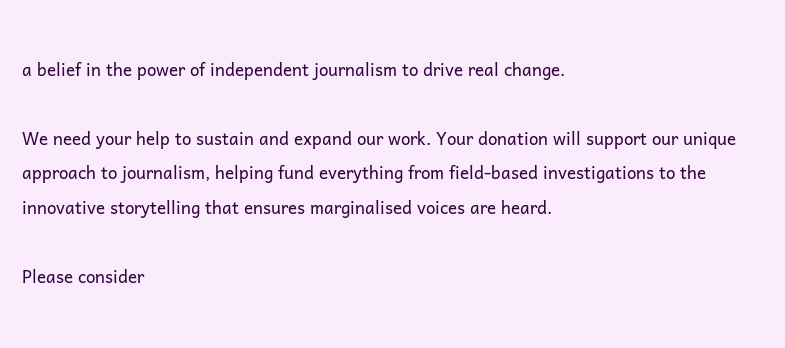a belief in the power of independent journalism to drive real change.

We need your help to sustain and expand our work. Your donation will support our unique approach to journalism, helping fund everything from field-based investigations to the innovative storytelling that ensures marginalised voices are heard.

Please consider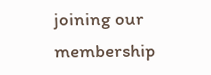joining our membership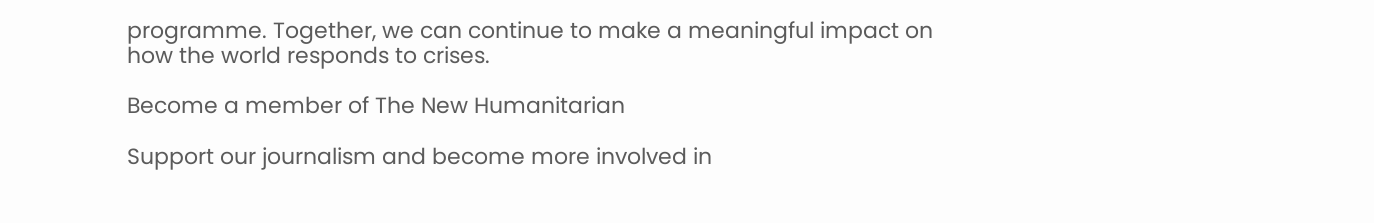programme. Together, we can continue to make a meaningful impact on how the world responds to crises.

Become a member of The New Humanitarian

Support our journalism and become more involved in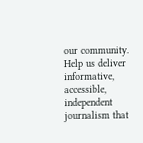our community. Help us deliver informative, accessible, independent journalism that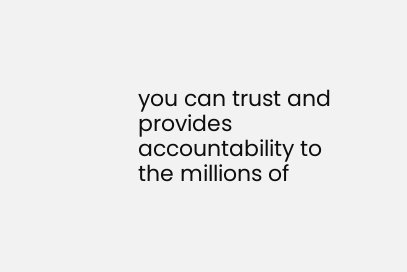you can trust and provides accountability to the millions of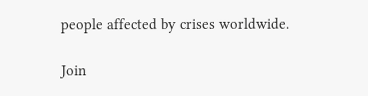people affected by crises worldwide.

Join